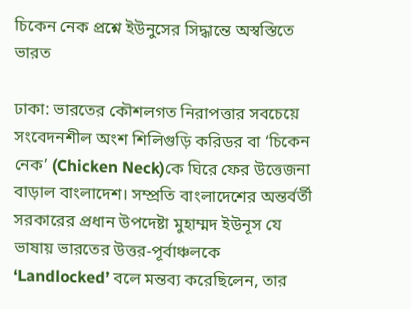চিকেন নেক প্রশ্নে ইউনুসের সিদ্ধান্তে অস্বস্তিতে ভারত

ঢাকা: ভারতের কৌশলগত নিরাপত্তার সবচেয়ে সংবেদনশীল অংশ শিলিগুড়ি করিডর বা ‘চিকেন নেক’ (Chicken Neck)কে ঘিরে ফের উত্তেজনা বাড়াল বাংলাদেশ। সম্প্রতি বাংলাদেশের অন্তর্বর্তী সরকারের প্রধান উপদেষ্টা মুহাম্মদ ইউনূস যে ভাষায় ভারতের উত্তর-পূর্বাঞ্চলকে ‘Landlocked’ বলে মন্তব্য করেছিলেন, তার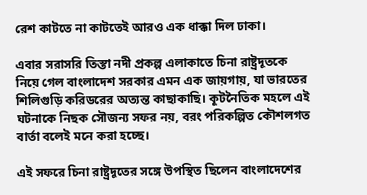রেশ কাটতে না কাটতেই আরও এক ধাক্কা দিল ঢাকা।

এবার সরাসরি তিস্তা নদী প্রকল্প এলাকাতে চিনা রাষ্ট্রদূতকে নিয়ে গেল বাংলাদেশ সরকার এমন এক জায়গায়, যা ভারতের শিলিগুড়ি করিডরের অত্যন্ত কাছাকাছি। কূটনৈতিক মহলে এই ঘটনাকে নিছক সৌজন্য সফর নয়, বরং পরিকল্পিত কৌশলগত বার্তা বলেই মনে করা হচ্ছে।

এই সফরে চিনা রাষ্ট্রদূতের সঙ্গে উপস্থিত ছিলেন বাংলাদেশের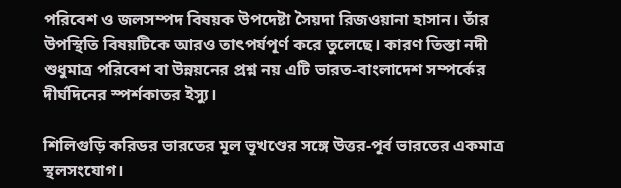পরিবেশ ও জলসম্পদ বিষয়ক উপদেষ্টা সৈয়দা রিজওয়ানা হাসান। তাঁর উপস্থিতি বিষয়টিকে আরও তাৎপর্যপূর্ণ করে তুলেছে। কারণ তিস্তা নদী শুধুমাত্র পরিবেশ বা উন্নয়নের প্রশ্ন নয় এটি ভারত-বাংলাদেশ সম্পর্কের দীর্ঘদিনের স্পর্শকাতর ইস্যু।

শিলিগুড়ি করিডর ভারতের মূল ভূখণ্ডের সঙ্গে উত্তর-পূর্ব ভারতের একমাত্র স্থলসংযোগ।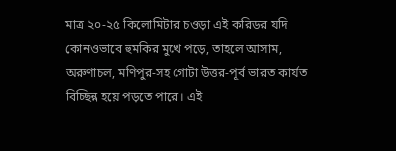মাত্র ২০-২৫ কিলোমিটার চওড়া এই করিডর যদি কোনওভাবে হুমকির মুখে পড়ে, তাহলে আসাম, অরুণাচল, মণিপুর-সহ গোটা উত্তর-পূর্ব ভারত কার্যত বিচ্ছিন্ন হয়ে পড়তে পারে। এই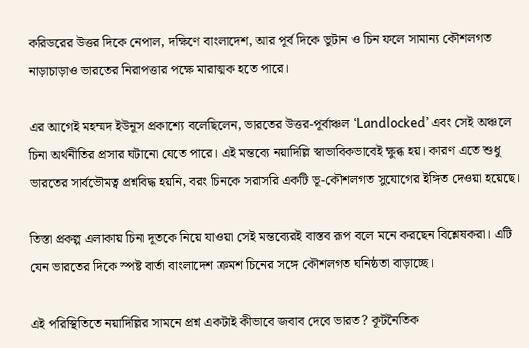করিডরের উত্তর দিকে নেপাল, দক্ষিণে বাংলাদেশ, আর পূর্ব দিকে ভুটান ও চিন ফলে সামান্য কৌশলগত নাড়াচাড়াও ভারতের নিরাপত্তার পক্ষে মারাত্মক হতে পারে।

এর আগেই মহম্মদ ইউনূস প্রকাশ্যে বলেছিলেন, ভারতের উত্তর-পূর্বাঞ্চল ‘Landlocked’ এবং সেই অঞ্চলে চিনা অর্থনীতির প্রসার ঘটানো যেতে পারে। এই মন্তব্যে নয়াদিল্লি স্বাভাবিকভাবেই ক্ষুব্ধ হয়। কারণ এতে শুধু ভারতের সার্বভৌমত্ব প্রশ্নবিদ্ধ হয়নি, বরং চিনকে সরাসরি একটি ভূ-কৌশলগত সুযোগের ইঙ্গিত দেওয়া হয়েছে।

তিস্তা প্রকল্প এলাকায় চিনা দূতকে নিয়ে যাওয়া সেই মন্তব্যেরই বাস্তব রূপ বলে মনে করছেন বিশ্লেষকরা। এটি যেন ভারতের দিকে স্পষ্ট বার্তা বাংলাদেশ ক্রমশ চিনের সঙ্গে কৌশলগত ঘনিষ্ঠতা বাড়াচ্ছে।

এই পরিস্থিতিতে নয়াদিল্লির সামনে প্রশ্ন একটাই কীভাবে জবাব দেবে ভারত? কূটনৈতিক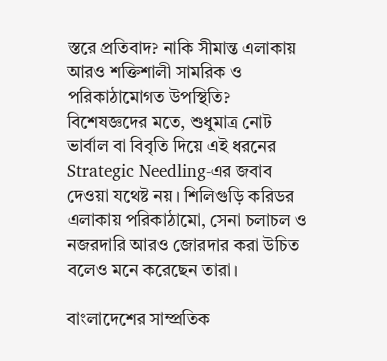স্তরে প্রতিবাদ? নাকি সীমান্ত এলাকায় আরও শক্তিশালী সামরিক ও পরিকাঠামোগত উপস্থিতি? বিশেষজ্ঞদের মতে, শুধুমাত্র নোট ভার্বাল বা বিবৃতি দিয়ে এই ধরনের Strategic Needling-এর জবাব দেওয়া যথেষ্ট নয়। শিলিগুড়ি করিডর এলাকায় পরিকাঠামো, সেনা চলাচল ও নজরদারি আরও জোরদার করা উচিত বলেও মনে করেছেন তারা।

বাংলাদেশের সাম্প্রতিক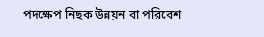পদক্ষেপ নিছক উন্নয়ন বা পরিবেশ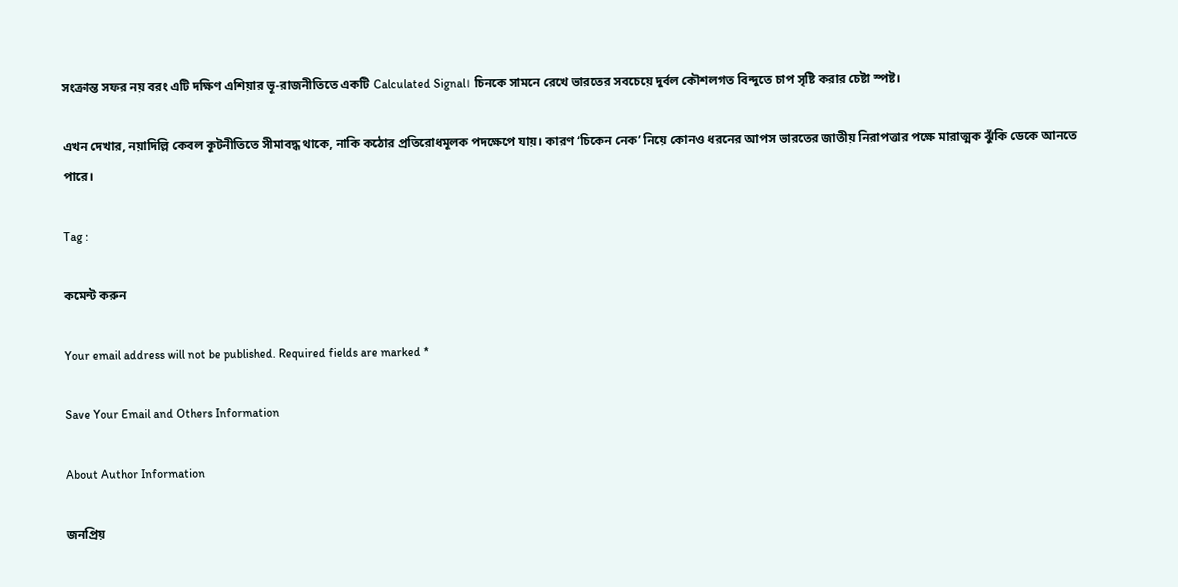সংক্রান্ত সফর নয় বরং এটি দক্ষিণ এশিয়ার ভূ-রাজনীতিতে একটি Calculated Signal। চিনকে সামনে রেখে ভারতের সবচেয়ে দুর্বল কৌশলগত বিন্দুতে চাপ সৃষ্টি করার চেষ্টা স্পষ্ট।

এখন দেখার, নয়াদিল্লি কেবল কূটনীতিতে সীমাবদ্ধ থাকে, নাকি কঠোর প্রতিরোধমূলক পদক্ষেপে যায়। কারণ ‘চিকেন নেক’ নিয়ে কোনও ধরনের আপস ভারতের জাতীয় নিরাপত্তার পক্ষে মারাত্মক ঝুঁকি ডেকে আনতে পারে।

Tag :

কমেন্ট করুন

Your email address will not be published. Required fields are marked *

Save Your Email and Others Information

About Author Information

জনপ্রিয়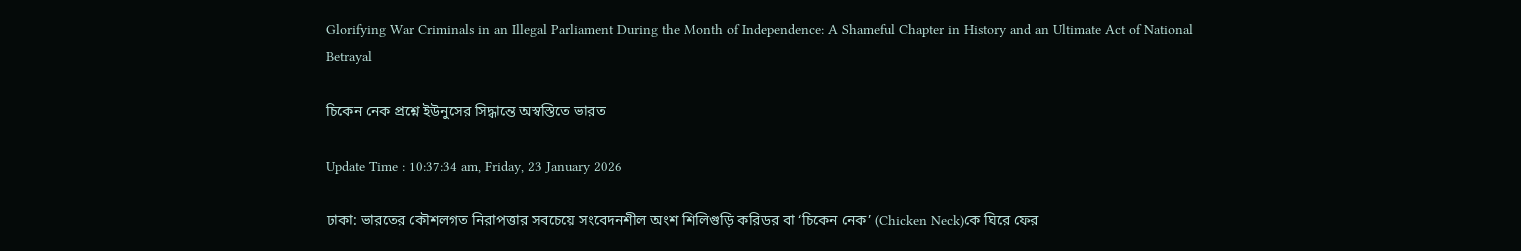Glorifying War Criminals in an Illegal Parliament During the Month of Independence: A Shameful Chapter in History and an Ultimate Act of National Betrayal

চিকেন নেক প্রশ্নে ইউনুসের সিদ্ধান্তে অস্বস্তিতে ভারত

Update Time : 10:37:34 am, Friday, 23 January 2026

ঢাকা: ভারতের কৌশলগত নিরাপত্তার সবচেয়ে সংবেদনশীল অংশ শিলিগুড়ি করিডর বা ‘চিকেন নেক’ (Chicken Neck)কে ঘিরে ফের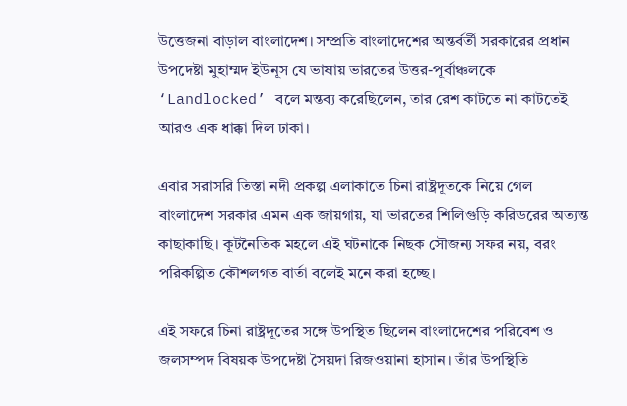উত্তেজনা বাড়াল বাংলাদেশ। সম্প্রতি বাংলাদেশের অন্তর্বর্তী সরকারের প্রধান উপদেষ্টা মুহাম্মদ ইউনূস যে ভাষায় ভারতের উত্তর-পূর্বাঞ্চলকে ‘Landlocked’ বলে মন্তব্য করেছিলেন, তার রেশ কাটতে না কাটতেই আরও এক ধাক্কা দিল ঢাকা।

এবার সরাসরি তিস্তা নদী প্রকল্প এলাকাতে চিনা রাষ্ট্রদূতকে নিয়ে গেল বাংলাদেশ সরকার এমন এক জায়গায়, যা ভারতের শিলিগুড়ি করিডরের অত্যন্ত কাছাকাছি। কূটনৈতিক মহলে এই ঘটনাকে নিছক সৌজন্য সফর নয়, বরং পরিকল্পিত কৌশলগত বার্তা বলেই মনে করা হচ্ছে।

এই সফরে চিনা রাষ্ট্রদূতের সঙ্গে উপস্থিত ছিলেন বাংলাদেশের পরিবেশ ও জলসম্পদ বিষয়ক উপদেষ্টা সৈয়দা রিজওয়ানা হাসান। তাঁর উপস্থিতি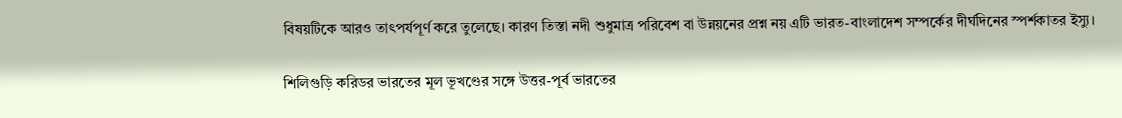বিষয়টিকে আরও তাৎপর্যপূর্ণ করে তুলেছে। কারণ তিস্তা নদী শুধুমাত্র পরিবেশ বা উন্নয়নের প্রশ্ন নয় এটি ভারত-বাংলাদেশ সম্পর্কের দীর্ঘদিনের স্পর্শকাতর ইস্যু।

শিলিগুড়ি করিডর ভারতের মূল ভূখণ্ডের সঙ্গে উত্তর-পূর্ব ভারতের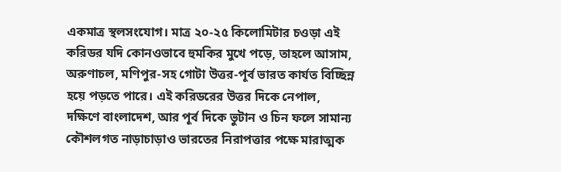একমাত্র স্থলসংযোগ। মাত্র ২০-২৫ কিলোমিটার চওড়া এই করিডর যদি কোনওভাবে হুমকির মুখে পড়ে, তাহলে আসাম, অরুণাচল, মণিপুর-সহ গোটা উত্তর-পূর্ব ভারত কার্যত বিচ্ছিন্ন হয়ে পড়তে পারে। এই করিডরের উত্তর দিকে নেপাল, দক্ষিণে বাংলাদেশ, আর পূর্ব দিকে ভুটান ও চিন ফলে সামান্য কৌশলগত নাড়াচাড়াও ভারতের নিরাপত্তার পক্ষে মারাত্মক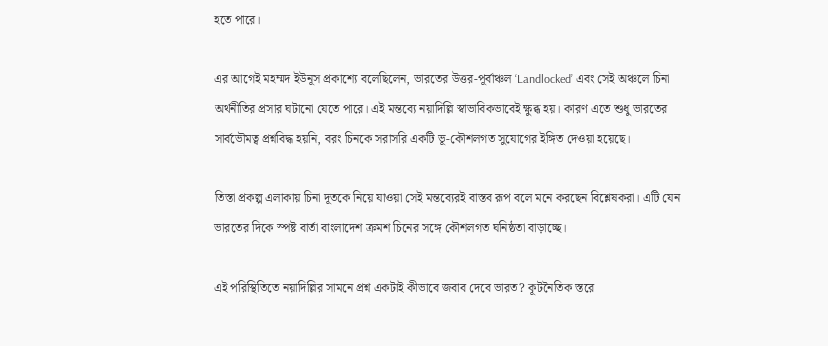হতে পারে।

এর আগেই মহম্মদ ইউনূস প্রকাশ্যে বলেছিলেন, ভারতের উত্তর-পূর্বাঞ্চল ‘Landlocked’ এবং সেই অঞ্চলে চিনা অর্থনীতির প্রসার ঘটানো যেতে পারে। এই মন্তব্যে নয়াদিল্লি স্বাভাবিকভাবেই ক্ষুব্ধ হয়। কারণ এতে শুধু ভারতের সার্বভৌমত্ব প্রশ্নবিদ্ধ হয়নি, বরং চিনকে সরাসরি একটি ভূ-কৌশলগত সুযোগের ইঙ্গিত দেওয়া হয়েছে।

তিস্তা প্রকল্প এলাকায় চিনা দূতকে নিয়ে যাওয়া সেই মন্তব্যেরই বাস্তব রূপ বলে মনে করছেন বিশ্লেষকরা। এটি যেন ভারতের দিকে স্পষ্ট বার্তা বাংলাদেশ ক্রমশ চিনের সঙ্গে কৌশলগত ঘনিষ্ঠতা বাড়াচ্ছে।

এই পরিস্থিতিতে নয়াদিল্লির সামনে প্রশ্ন একটাই কীভাবে জবাব দেবে ভারত? কূটনৈতিক স্তরে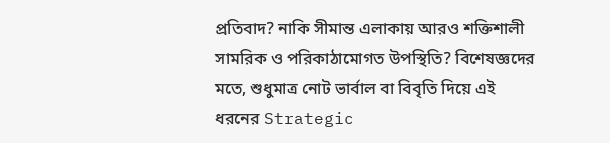প্রতিবাদ? নাকি সীমান্ত এলাকায় আরও শক্তিশালী সামরিক ও পরিকাঠামোগত উপস্থিতি? বিশেষজ্ঞদের মতে, শুধুমাত্র নোট ভার্বাল বা বিবৃতি দিয়ে এই ধরনের Strategic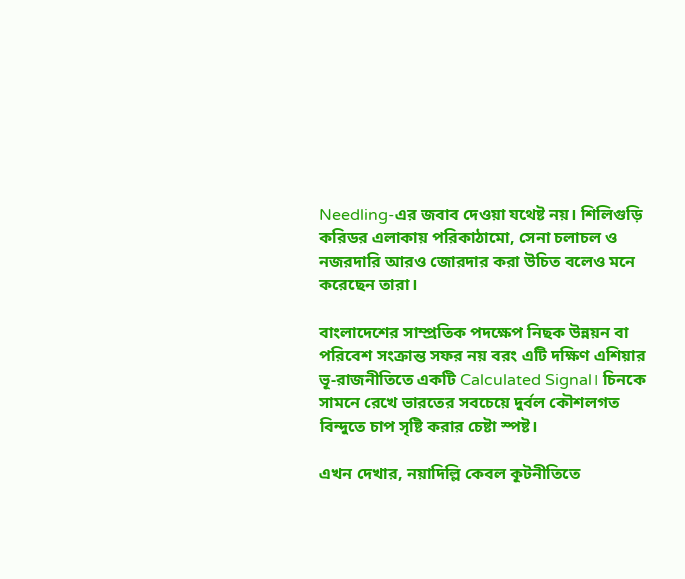Needling-এর জবাব দেওয়া যথেষ্ট নয়। শিলিগুড়ি করিডর এলাকায় পরিকাঠামো, সেনা চলাচল ও নজরদারি আরও জোরদার করা উচিত বলেও মনে করেছেন তারা।

বাংলাদেশের সাম্প্রতিক পদক্ষেপ নিছক উন্নয়ন বা পরিবেশ সংক্রান্ত সফর নয় বরং এটি দক্ষিণ এশিয়ার ভূ-রাজনীতিতে একটি Calculated Signal। চিনকে সামনে রেখে ভারতের সবচেয়ে দুর্বল কৌশলগত বিন্দুতে চাপ সৃষ্টি করার চেষ্টা স্পষ্ট।

এখন দেখার, নয়াদিল্লি কেবল কূটনীতিতে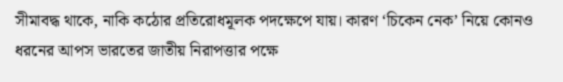সীমাবদ্ধ থাকে, নাকি কঠোর প্রতিরোধমূলক পদক্ষেপে যায়। কারণ ‘চিকেন নেক’ নিয়ে কোনও ধরনের আপস ভারতের জাতীয় নিরাপত্তার পক্ষে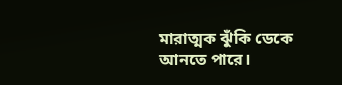মারাত্মক ঝুঁকি ডেকে আনতে পারে।